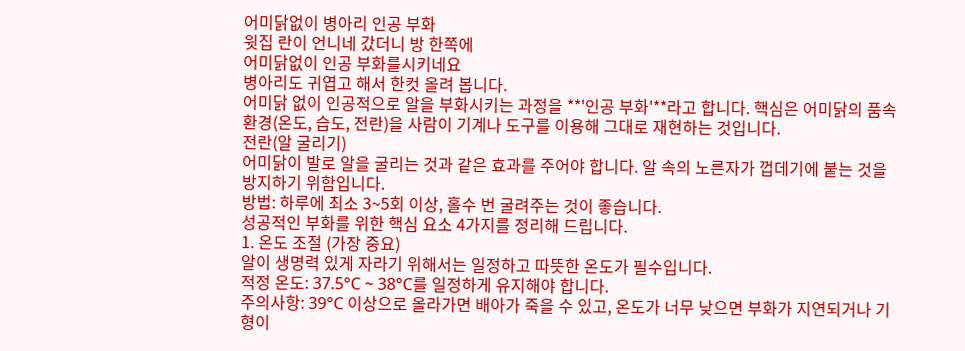어미닭없이 병아리 인공 부화
윗집 란이 언니네 갔더니 방 한쪽에
어미닭없이 인공 부화를시키네요
병아리도 귀엽고 해서 한컷 올려 봅니다.
어미닭 없이 인공적으로 알을 부화시키는 과정을 **'인공 부화'**라고 합니다. 핵심은 어미닭의 품속 환경(온도, 습도, 전란)을 사람이 기계나 도구를 이용해 그대로 재현하는 것입니다.
전란(알 굴리기)
어미닭이 발로 알을 굴리는 것과 같은 효과를 주어야 합니다. 알 속의 노른자가 껍데기에 붙는 것을 방지하기 위함입니다.
방법: 하루에 최소 3~5회 이상, 홀수 번 굴려주는 것이 좋습니다.
성공적인 부화를 위한 핵심 요소 4가지를 정리해 드립니다.
1. 온도 조절 (가장 중요)
알이 생명력 있게 자라기 위해서는 일정하고 따뜻한 온도가 필수입니다.
적정 온도: 37.5°C ~ 38°C를 일정하게 유지해야 합니다.
주의사항: 39°C 이상으로 올라가면 배아가 죽을 수 있고, 온도가 너무 낮으면 부화가 지연되거나 기형이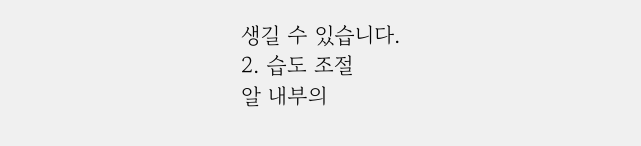생길 수 있습니다.
2. 습도 조절
알 내부의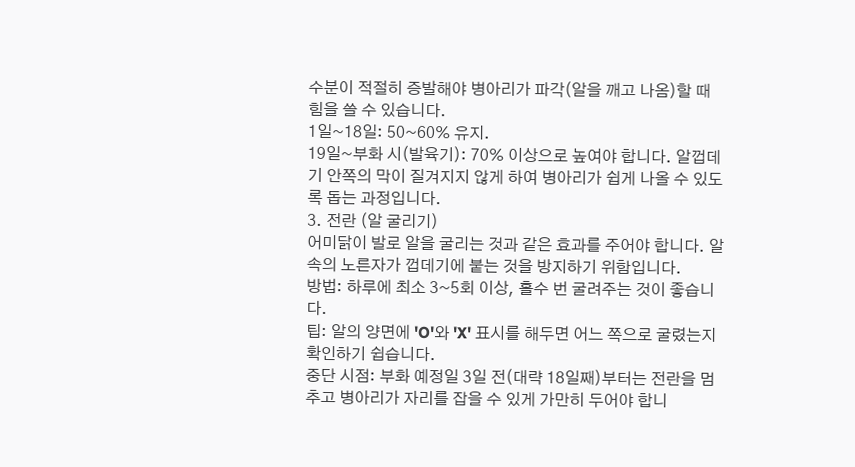수분이 적절히 증발해야 병아리가 파각(알을 깨고 나옴)할 때 힘을 쓸 수 있습니다.
1일~18일: 50~60% 유지.
19일~부화 시(발육기): 70% 이상으로 높여야 합니다. 알껍데기 안쪽의 막이 질겨지지 않게 하여 병아리가 쉽게 나올 수 있도록 돕는 과정입니다.
3. 전란 (알 굴리기)
어미닭이 발로 알을 굴리는 것과 같은 효과를 주어야 합니다. 알 속의 노른자가 껍데기에 붙는 것을 방지하기 위함입니다.
방법: 하루에 최소 3~5회 이상, 홀수 번 굴려주는 것이 좋습니다.
팁: 알의 양면에 'O'와 'X' 표시를 해두면 어느 쪽으로 굴렸는지 확인하기 쉽습니다.
중단 시점: 부화 예정일 3일 전(대략 18일째)부터는 전란을 멈추고 병아리가 자리를 잡을 수 있게 가만히 두어야 합니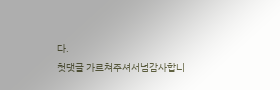다.
첫댓글 가르쳐주셔서넘감사합니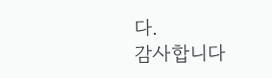다.
감사합니다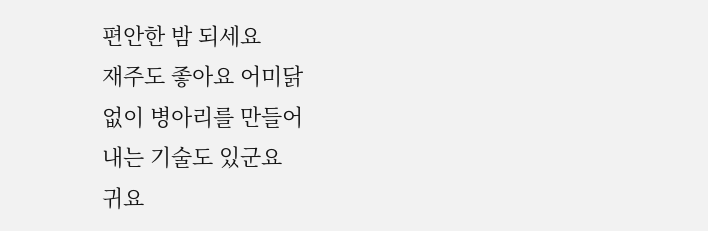편안한 밤 되세요
재주도 좋아요 어미닭
없이 병아리를 만들어
내는 기술도 있군요
귀요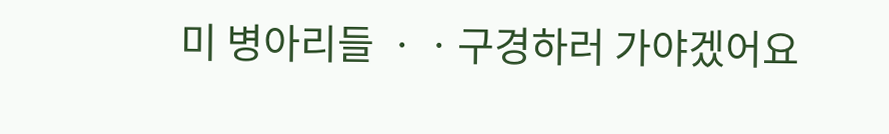미 병아리들 ㆍㆍ구경하러 가야겠어요